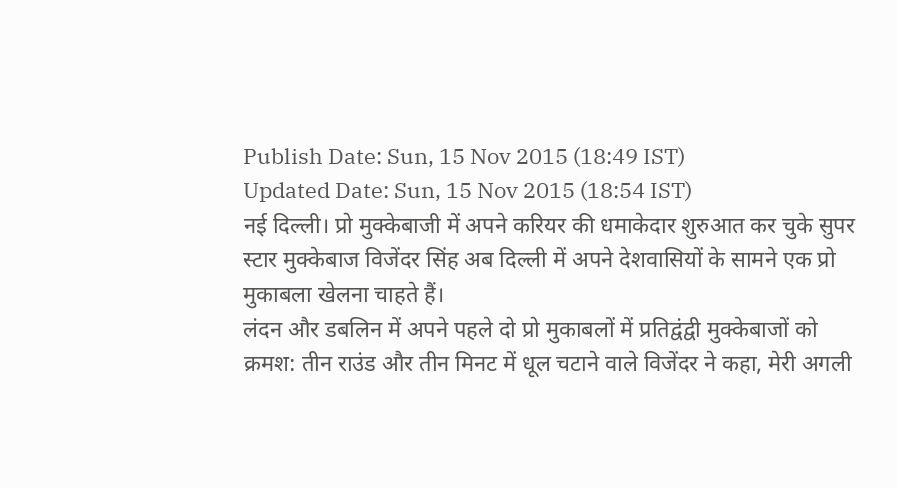Publish Date: Sun, 15 Nov 2015 (18:49 IST)
Updated Date: Sun, 15 Nov 2015 (18:54 IST)
नई दिल्ली। प्रो मुक्केबाजी में अपने करियर की धमाकेदार शुरुआत कर चुके सुपर स्टार मुक्केबाज विजेंदर सिंह अब दिल्ली में अपने देशवासियों के सामने एक प्रो मुकाबला खेलना चाहते हैं।
लंदन और डबलिन में अपने पहले दो प्रो मुकाबलों में प्रतिद्वंद्वी मुक्केबाजों को क्रमश: तीन राउंड और तीन मिनट में धूल चटाने वाले विजेंदर ने कहा, मेरी अगली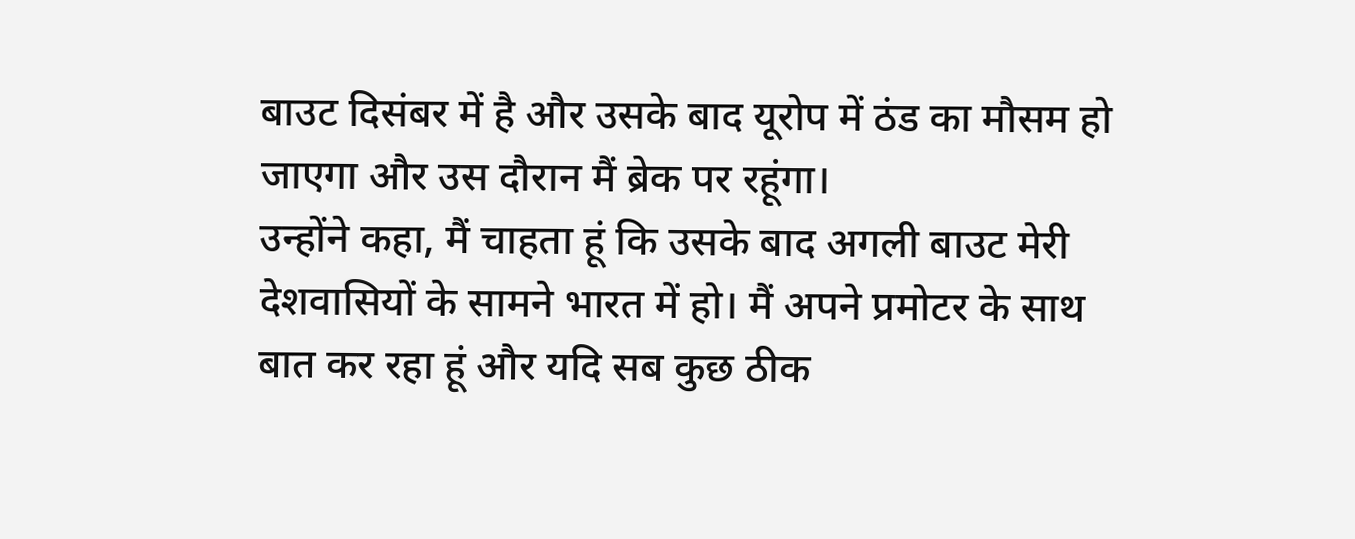बाउट दिसंबर में है और उसके बाद यूरोप में ठंड का मौसम हो जाएगा और उस दौरान मैं ब्रेक पर रहूंगा।
उन्होंने कहा, मैं चाहता हूं कि उसके बाद अगली बाउट मेरी देशवासियों के सामने भारत में हो। मैं अपने प्रमोटर के साथ बात कर रहा हूं और यदि सब कुछ ठीक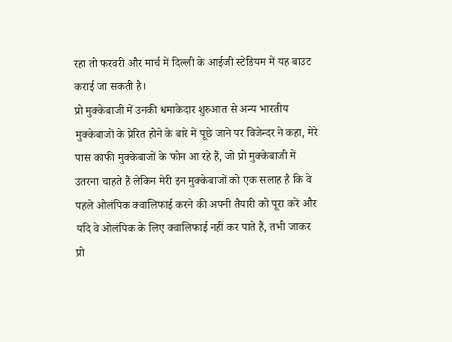रहा तो फरवरी और मार्च में दिल्ली के आईजी स्टेडियम में यह बाउट कराई जा सकती है।
प्रो मुक्केबाजी में उनकी धमाकेदार शुरुआत से अन्य भारतीय मुक्केबाजों के प्रेरित होने के बारे में पूछे जाने पर विजेन्दर ने कहा, मेरे पास काफी मुक्केबाजों के फोन आ रहे हैं, जो प्रो मुक्केबाजी में उतरना चाहते हैं लेकिन मेरी इन मुक्केबाजों को एक सलाह है कि वे पहले ओलंपिक क्वालिफाई करने की अपनी तैयारी को पूरा करें और यदि वे ओलंपिक के लिए क्वालिफाई नहीं कर पाते हैं, तभी जाकर प्रो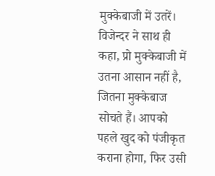मुक्केबाजी में उतरें।
विजेन्दर ने साथ ही कहा, प्रो मुक्केबाजी में उतना आसान नहीं है, जितना मुक्केबाज सोचते हैं। आपको पहले खुद को पंजीकृत कराना होगा, फिर उसी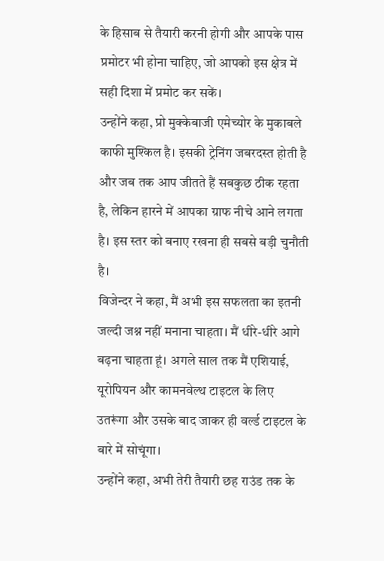के हिसाब से तैयारी करनी होगी और आपके पास प्रमोटर भी होना चाहिए, जो आपको इस क्षेत्र में सही दिशा में प्रमोट कर सकें।
उन्होंने कहा, प्रो मुक्केबाजी एमेच्योर के मुकाबले काफी मुश्किल है। इसकी ट्रेनिंग जबरदस्त होती है और जब तक आप जीतते हैं सबकुछ ठीक रहता है, लेकिन हारने में आपका ग्राफ नीचे आने लगता है। इस स्तर को बनाए रखना ही सबसे बड़ी चुनौती है।
विजेन्दर ने कहा, मैं अभी इस सफलता का इतनी जल्दी जश्न नहीं मनाना चाहता। मैं धीरे-धीरे आगे बढ़ना चाहता हूं। अगले साल तक मैं एशियाई, यूरोपियन और कामनवेल्थ टाइटल के लिए उतरूंगा और उसके बाद जाकर ही वर्ल्ड टाइटल के बारे में सोचूंगा।
उन्होंने कहा, अभी तेरी तैयारी छह राउंड तक के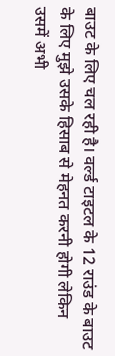बाउट के लिए चल रही है। वर्ल्ड टाइटल के 12 राउंड के बाउट के लिए मुझे उसके हिसाब से मेहनत करनी होगी लेकिन उसमें अभी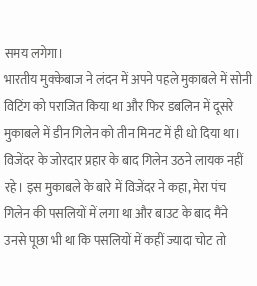समय लगेगा।
भारतीय मुक्केबाज ने लंदन में अपने पहले मुकाबले में सोनी विटिंग को पराजित किया था और फिर डबलिन में दूसरे मुकाबले में डीन गिलेन को तीन मिनट में ही धो दिया था। विजेंदर के जोरदार प्रहार के बाद गिलेन उठने लायक नहीं रहे। इस मुकाबले के बारे में विजेंदर ने कहा, मेरा पंच गिलेन की पसलियों में लगा था और बाउट के बाद मैंने उनसे पूछा भी था कि पसलियों में कहीं ज्यादा चोट तो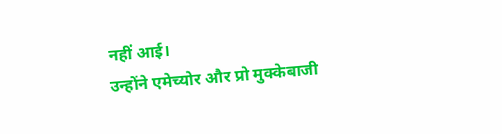नहीं आई।
उन्होंने एमेच्योर और प्रो मुक्केबाजी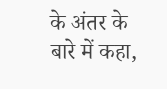के अंतर के बारे में कहा,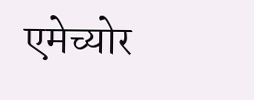एमेच्योर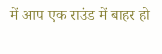में आप एक राउंड में बाहर हो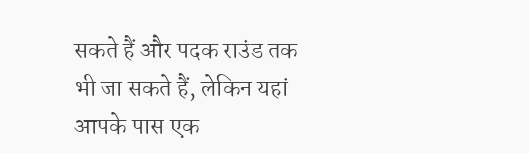सकते हैं और पदक राउंड तक भी जा सकते हैं, लेकिन यहां आपके पास एक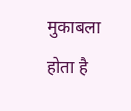मुकाबला होता है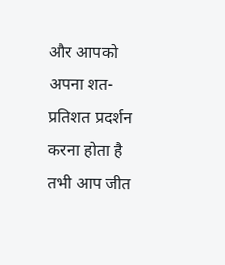और आपको अपना शत-प्रतिशत प्रदर्शन करना होता है तभी आप जीत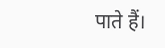पाते हैं।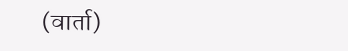(वार्ता)